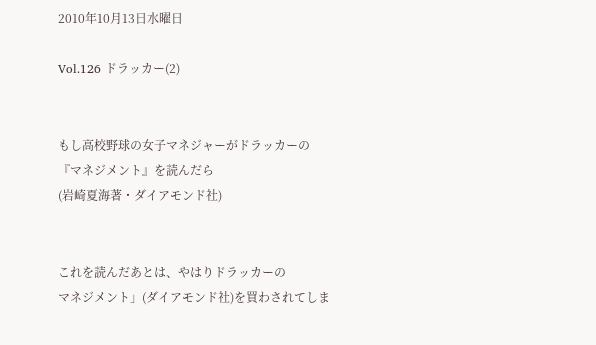2010年10月13日水曜日

Vol.126 ドラッカー(2)


もし高校野球の女子マネジャーがドラッカーの『マネジメント』を読んだら
(岩崎夏海著・ダイアモンド社)


これを読んだあとは、やはりドラッカーの
マネジメント」(ダイアモンド社)を買わされてしま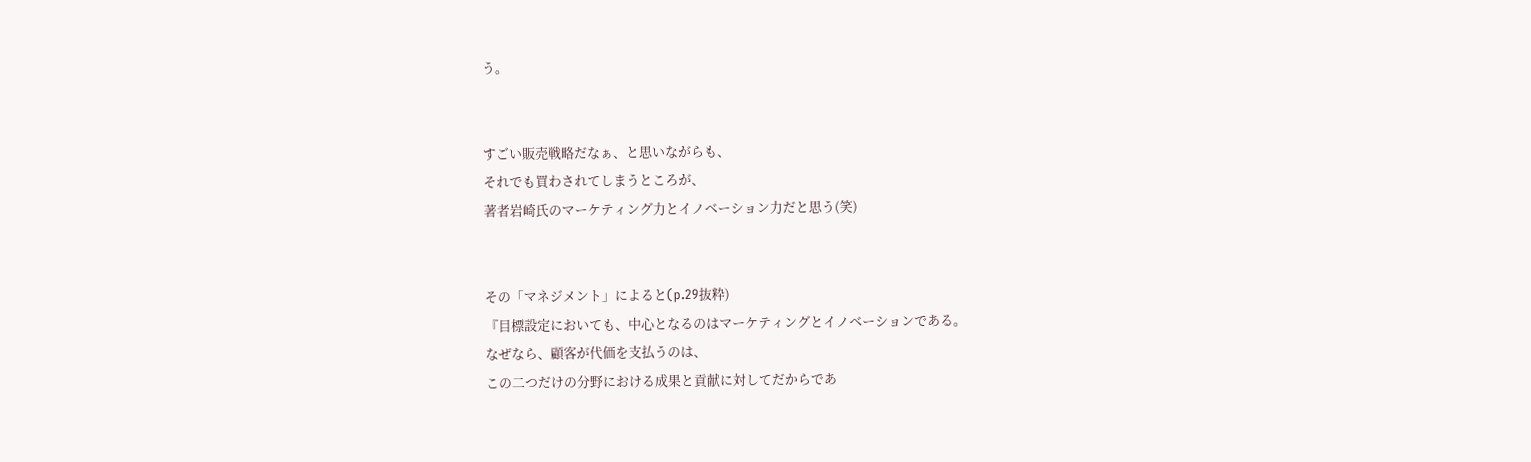う。


すごい販売戦略だなぁ、と思いながらも、
それでも買わされてしまうところが、
著者岩崎氏のマーケティング力とイノベーション力だと思う(笑)


その「マネジメント」によると(p.29抜粋)
『目標設定においても、中心となるのはマーケティングとイノベーションである。
なぜなら、顧客が代価を支払うのは、
この二つだけの分野における成果と貢献に対してだからであ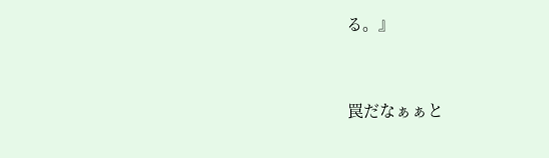る。』


罠だなぁぁと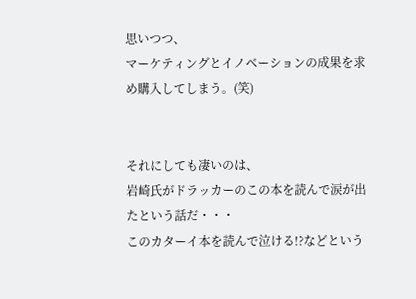思いつつ、
マーケティングとイノベーションの成果を求め購入してしまう。(笑)


それにしても凄いのは、
岩崎氏がドラッカーのこの本を読んで涙が出たという話だ・・・
このカターイ本を読んで泣ける!?などという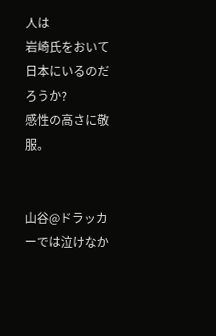人は
岩崎氏をおいて日本にいるのだろうか?
感性の高さに敬服。


山谷@ドラッカーでは泣けなか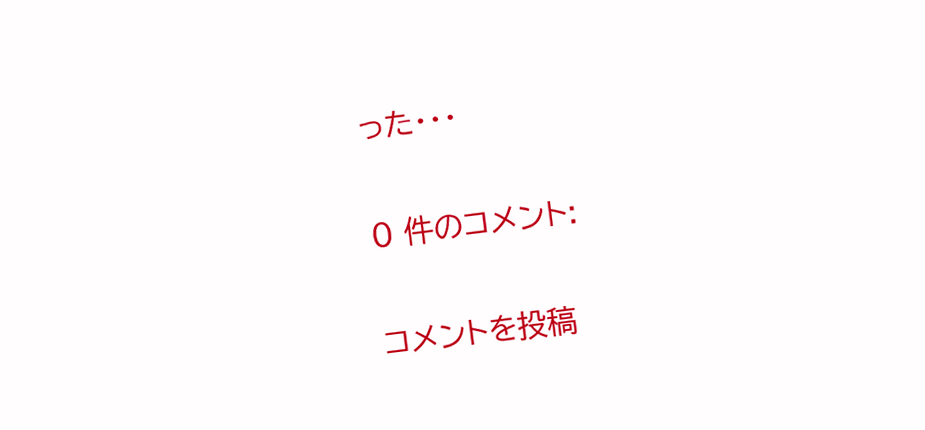った・・・

0 件のコメント:

コメントを投稿